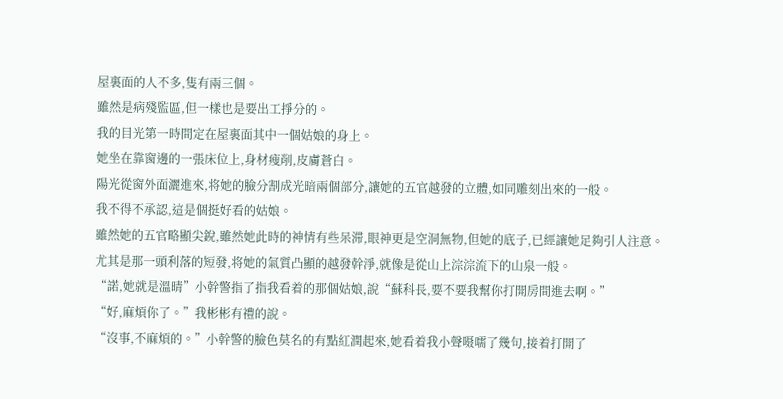屋裏面的人不多,隻有兩三個。
雖然是病殘監區,但一樣也是要出工掙分的。
我的目光第一時間定在屋裏面其中一個姑娘的身上。
她坐在靠窗邊的一張床位上,身材瘦削,皮膚蒼白。
陽光從窗外面灑進來,将她的臉分割成光暗兩個部分,讓她的五官越發的立體,如同雕刻出來的一般。
我不得不承認,這是個挺好看的姑娘。
雖然她的五官略顯尖銳,雖然她此時的神情有些呆滞,眼神更是空洞無物,但她的底子,已經讓她足夠引人注意。
尤其是那一頭利落的短發,将她的氣質凸顯的越發幹淨,就像是從山上淙淙流下的山泉一般。
“諾,她就是溫晴”小幹警指了指我看着的那個姑娘,說“蘇科長,要不要我幫你打開房間進去啊。”
“好,麻煩你了。”我彬彬有禮的說。
“沒事,不麻煩的。”小幹警的臉色莫名的有點紅潤起來,她看着我小聲嗫嚅了幾句,接着打開了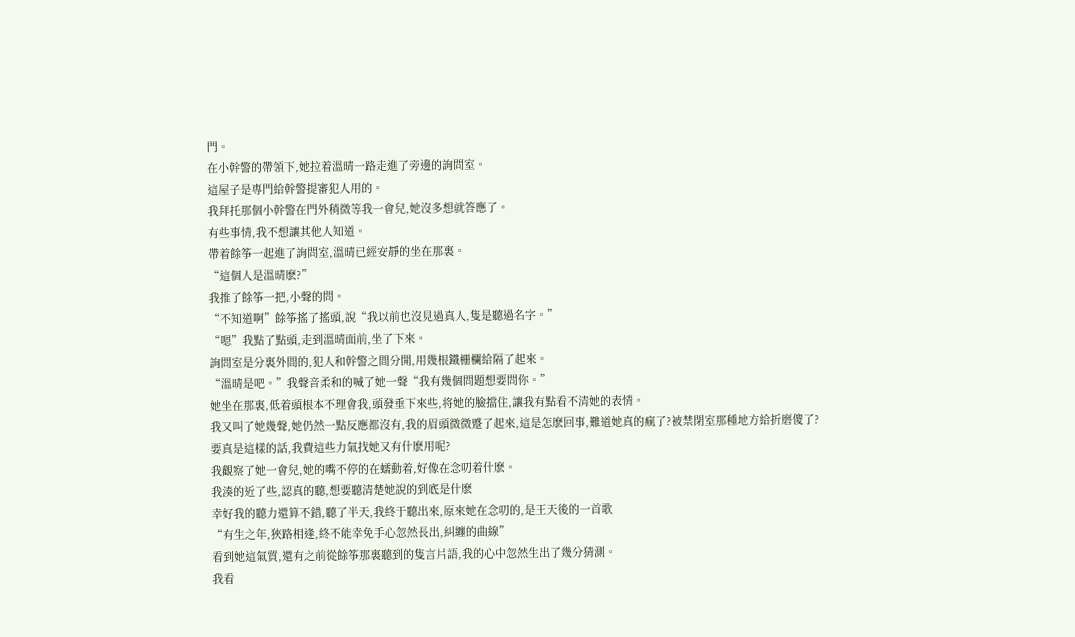門。
在小幹警的帶領下,她拉着溫晴一路走進了旁邊的詢問室。
這屋子是專門給幹警提審犯人用的。
我拜托那個小幹警在門外稍微等我一會兒,她沒多想就答應了。
有些事情,我不想讓其他人知道。
帶着餘筝一起進了詢問室,溫晴已經安靜的坐在那裏。
“這個人是溫晴麽?”
我推了餘筝一把,小聲的問。
“不知道啊”餘筝搖了搖頭,說“我以前也沒見過真人,隻是聽過名字。”
“嗯”我點了點頭,走到溫晴面前,坐了下來。
詢問室是分裏外間的,犯人和幹警之間分開,用幾根鐵栅欄給隔了起來。
“溫晴是吧。”我聲音柔和的喊了她一聲“我有幾個問題想要問你。”
她坐在那裏,低着頭根本不理會我,頭發垂下來些,将她的臉擋住,讓我有點看不清她的表情。
我又叫了她幾聲,她仍然一點反應都沒有,我的眉頭微微蹙了起來,這是怎麽回事,難道她真的瘋了?被禁閉室那種地方給折磨傻了?
要真是這樣的話,我費這些力氣找她又有什麽用呢?
我觀察了她一會兒,她的嘴不停的在蠕動着,好像在念叨着什麽。
我湊的近了些,認真的聽,想要聽清楚她說的到底是什麽
幸好我的聽力還算不錯,聽了半天,我終于聽出來,原來她在念叨的,是王天後的一首歌
“有生之年,狹路相逢,終不能幸免手心忽然長出,糾纏的曲線”
看到她這氣質,還有之前從餘筝那裏聽到的隻言片語,我的心中忽然生出了幾分猜測。
我看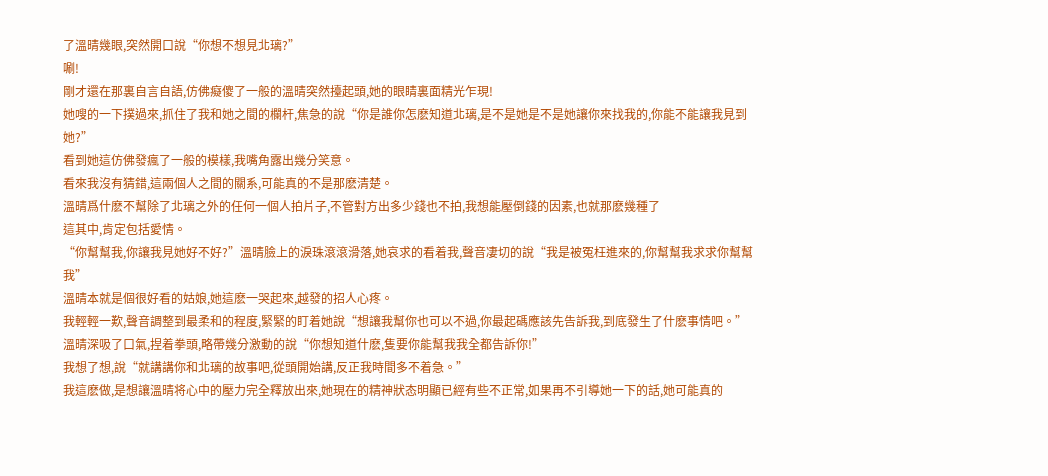了溫晴幾眼,突然開口說“你想不想見北璃?”
唰!
剛才還在那裏自言自語,仿佛癡傻了一般的溫晴突然擡起頭,她的眼睛裏面精光乍現!
她嗖的一下撲過來,抓住了我和她之間的欄杆,焦急的說“你是誰你怎麽知道北璃,是不是她是不是她讓你來找我的,你能不能讓我見到她?”
看到她這仿佛發瘋了一般的模樣,我嘴角露出幾分笑意。
看來我沒有猜錯,這兩個人之間的關系,可能真的不是那麽清楚。
溫晴爲什麽不幫除了北璃之外的任何一個人拍片子,不管對方出多少錢也不拍,我想能壓倒錢的因素,也就那麽幾種了
這其中,肯定包括愛情。
“你幫幫我,你讓我見她好不好?”溫晴臉上的淚珠滾滾滑落,她哀求的看着我,聲音凄切的說“我是被冤枉進來的,你幫幫我求求你幫幫我”
溫晴本就是個很好看的姑娘,她這麽一哭起來,越發的招人心疼。
我輕輕一歎,聲音調整到最柔和的程度,緊緊的盯着她說“想讓我幫你也可以不過,你最起碼應該先告訴我,到底發生了什麽事情吧。”
溫晴深吸了口氣,捏着拳頭,略帶幾分激動的說“你想知道什麽,隻要你能幫我我全都告訴你!”
我想了想,說“就講講你和北璃的故事吧,從頭開始講,反正我時間多不着急。”
我這麽做,是想讓溫晴将心中的壓力完全釋放出來,她現在的精神狀态明顯已經有些不正常,如果再不引導她一下的話,她可能真的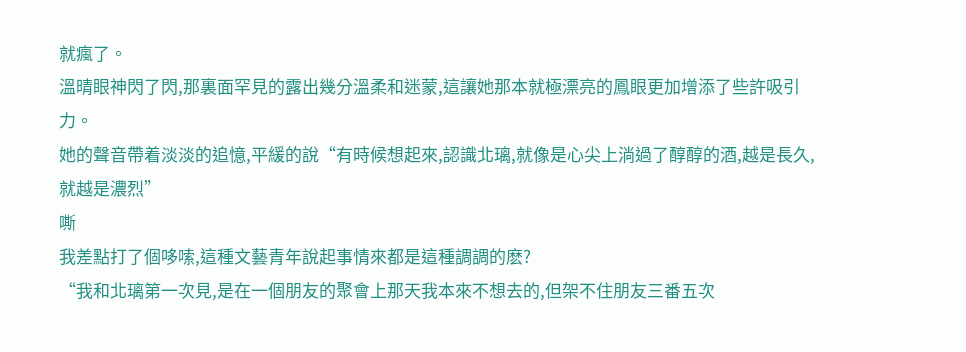就瘋了。
溫晴眼神閃了閃,那裏面罕見的露出幾分溫柔和迷蒙,這讓她那本就極漂亮的鳳眼更加增添了些許吸引力。
她的聲音帶着淡淡的追憶,平緩的說“有時候想起來,認識北璃,就像是心尖上淌過了醇醇的酒,越是長久,就越是濃烈”
嘶
我差點打了個哆嗦,這種文藝青年說起事情來都是這種調調的麽?
“我和北璃第一次見,是在一個朋友的聚會上那天我本來不想去的,但架不住朋友三番五次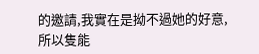的邀請,我實在是拗不過她的好意,所以隻能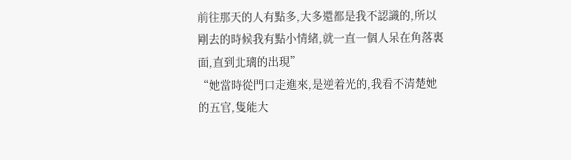前往那天的人有點多,大多還都是我不認識的,所以剛去的時候我有點小情緒,就一直一個人呆在角落裏面,直到北璃的出現”
“她當時從門口走進來,是逆着光的,我看不清楚她的五官,隻能大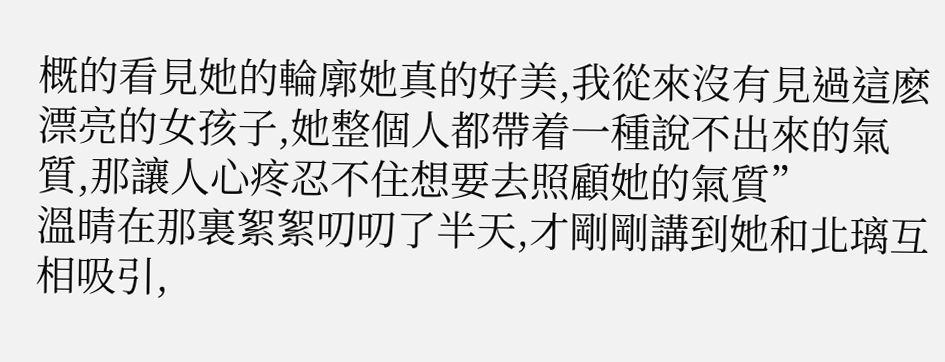概的看見她的輪廓她真的好美,我從來沒有見過這麽漂亮的女孩子,她整個人都帶着一種說不出來的氣質,那讓人心疼忍不住想要去照顧她的氣質”
溫晴在那裏絮絮叨叨了半天,才剛剛講到她和北璃互相吸引,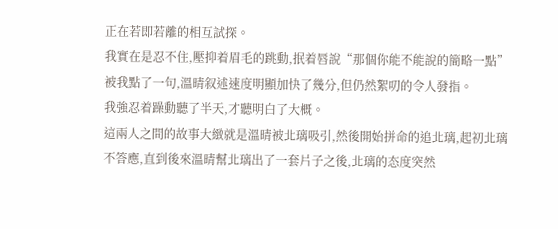正在若即若離的相互試探。
我實在是忍不住,壓抑着眉毛的跳動,抿着唇說“那個你能不能說的簡略一點”
被我點了一句,溫晴叙述速度明顯加快了幾分,但仍然絮叨的令人發指。
我強忍着躁動聽了半天,才聽明白了大概。
這兩人之間的故事大緻就是溫晴被北璃吸引,然後開始拼命的追北璃,起初北璃不答應,直到後來溫晴幫北璃出了一套片子之後,北璃的态度突然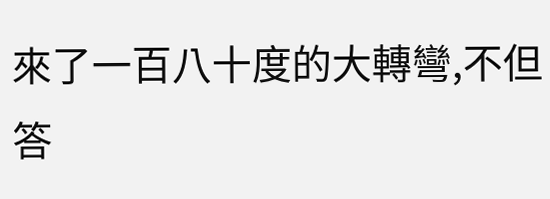來了一百八十度的大轉彎,不但答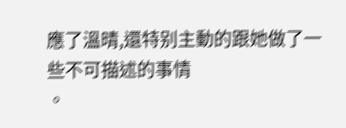應了溫晴,還特别主動的跟她做了一些不可描述的事情
。